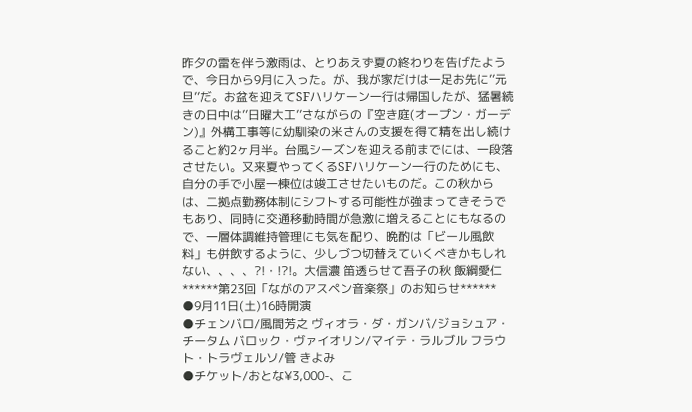昨夕の雷を伴う激雨は、とりあえず夏の終わりを告げたようで、今日から9月に入った。が、我が家だけは一足お先に’’元旦’’だ。お盆を迎えてSFハリケーン一行は帰国したが、猛暑続きの日中は’’日曜大工’’さながらの『空き庭(オープン・ガーデン)』外構工事等に幼馴染の米さんの支援を得て精を出し続けること約2ヶ月半。台風シーズンを迎える前までには、一段落させたい。又来夏やってくるSFハリケーン一行のためにも、自分の手で小屋一棟位は竣工させたいものだ。この秋からは、二拠点勤務体制にシフトする可能性が強まってきそうでもあり、同時に交通移動時間が急激に増えることにもなるので、一層体調維持管理にも気を配り、晩酌は「ビール風飲料」も併飲するように、少しづつ切替えていくべきかもしれない、、、、?!・!?!。大信濃 笛透らせて吾子の秋 飯綱愛仁
******第23回「ながのアスペン音楽祭」のお知らせ******
●9月11日(土)16時開演
●チェンバロ/風間芳之 ヴィオラ・ダ・ガンバ/ジョシュア・チータム バロック・ヴァイオリン/マイテ・ラルブル フラウト・トラヴェルソ/管 きよみ
●チケット/おとな¥3,000-、こ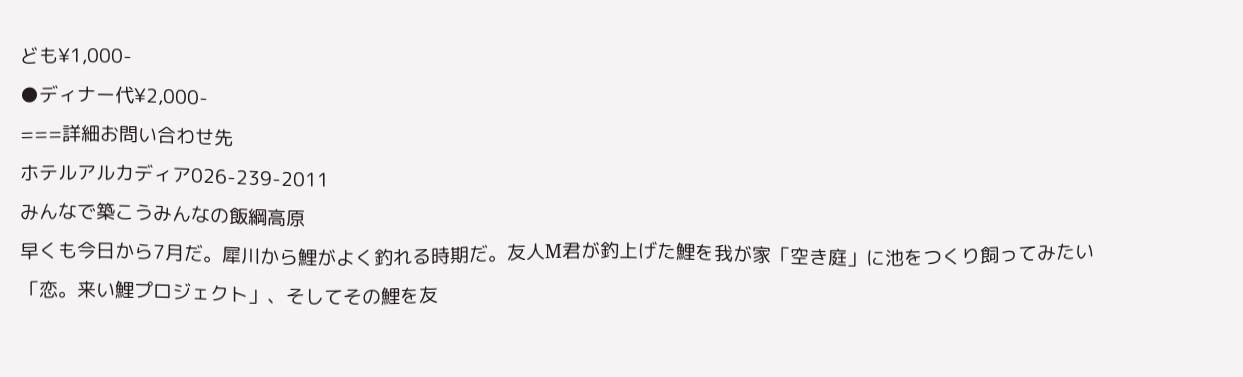ども¥1,000-
●ディナー代¥2,000-
===詳細お問い合わせ先
ホテルアルカディア026-239-2011
みんなで築こうみんなの飯綱高原
早くも今日から7月だ。犀川から鯉がよく釣れる時期だ。友人M君が釣上げた鯉を我が家「空き庭」に池をつくり飼ってみたい「恋。来い鯉プロジェクト」、そしてその鯉を友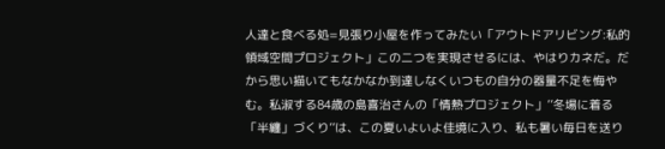人達と食べる処=見張り小屋を作ってみたい「アウトドアリビング:私的領域空間プロジェクト」この二つを実現させるには、やはりカネだ。だから思い描いてもなかなか到達しなくいつもの自分の器量不足を悔やむ。私淑する84歳の島喜治さんの「情熱プロジェクト」’’冬場に着る「半纏」づくり’’は、この夏いよいよ佳境に入り、私も暑い毎日を送り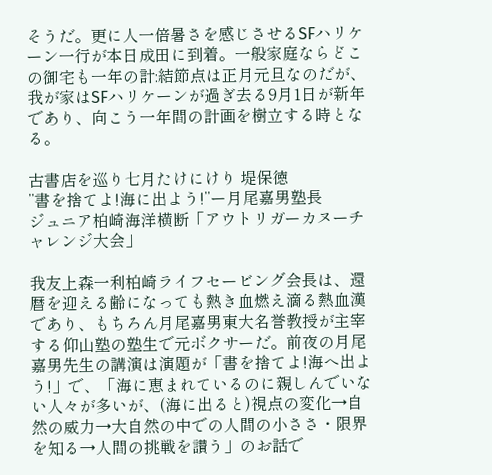そうだ。更に人一倍暑さを感じさせるSFハリケーン一行が本日成田に到着。一般家庭ならどこの御宅も一年の計:結節点は正月元旦なのだが、我が家はSFハリケーンが過ぎ去る9月1日が新年であり、向こう一年間の計画を樹立する時となる。

古書店を巡り七月たけにけり 堤保徳
’’書を捨てよ!海に出よう!’’ー月尾嘉男塾長
ジュニア柏崎海洋横断「アウトリガーカヌーチャレンジ大会」

我友上森一利柏崎ライフセービング会長は、還暦を迎える齢になっても熱き血燃え滴る熱血漢であり、もちろん月尾嘉男東大名誉教授が主宰する仰山塾の塾生で元ボクサーだ。前夜の月尾嘉男先生の講演は演題が「書を捨てよ!海へ出よう!」で、「海に恵まれているのに親しんでいない人々が多いが、(海に出ると)視点の変化→自然の威力→大自然の中での人間の小ささ・限界を知る→人間の挑戦を讃う」のお話で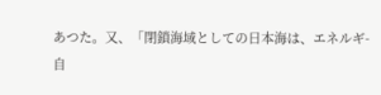あつた。又、「閉鎖海域としての日本海は、エネルギ-自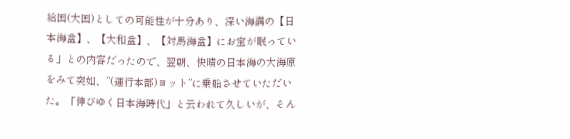給国(大国)としての可能性が十分あり、深い海溝の【日本海盆】、【大和盆】、【対馬海盆】にお宝が眠っている」との内容だったので、翌朝、快晴の日本海の大海原をみて突如、’’(運行本部)ヨット’’に乗船させていただいた。「伸びゆく日本海時代」と云われて久しいが、そん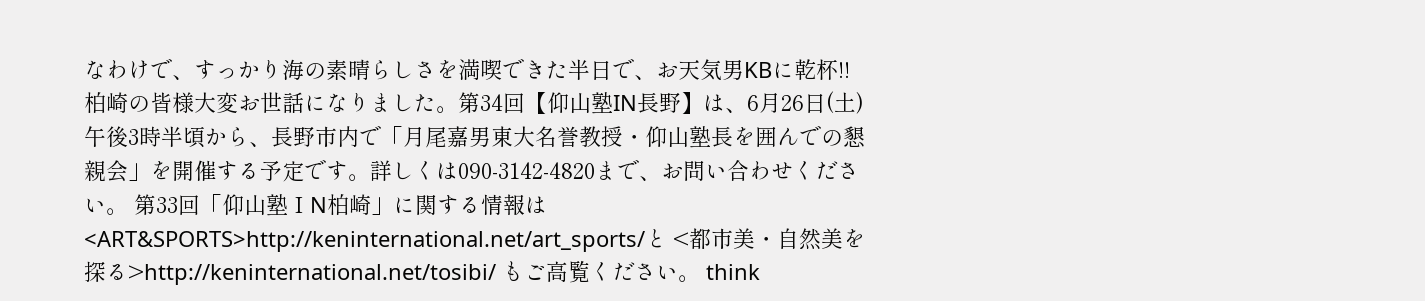なわけで、すっかり海の素晴らしさを満喫できた半日で、お天気男KBに乾杯!!柏崎の皆様大変お世話になりました。第34回【仰山塾IN長野】は、6月26日(土)午後3時半頃から、長野市内で「月尾嘉男東大名誉教授・仰山塾長を囲んでの懇親会」を開催する予定です。詳しくは090-3142-4820まで、お問い合わせください。 第33回「仰山塾ⅠN柏崎」に関する情報は<ART&SPORTS>http://keninternational.net/art_sports/と <都市美・自然美を探る>http://keninternational.net/tosibi/ もご高覧ください。 think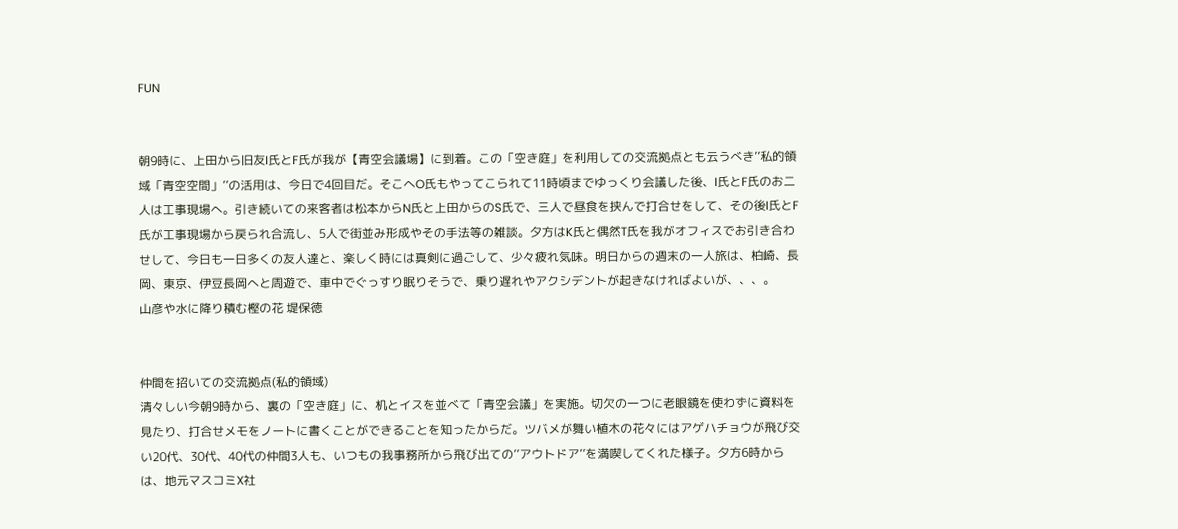FUN


朝9時に、上田から旧友I氏とF氏が我が【青空会議場】に到着。この「空き庭」を利用しての交流拠点とも云うべき’’私的領域「青空空間」’’の活用は、今日で4回目だ。そこへO氏もやってこられて11時頃までゆっくり会議した後、I氏とF氏のお二人は工事現場へ。引き続いての来客者は松本からN氏と上田からのS氏で、三人で昼食を挟んで打合せをして、その後I氏とF氏が工事現場から戻られ合流し、5人で街並み形成やその手法等の雑談。夕方はK氏と偶然T氏を我がオフィスでお引き合わせして、今日も一日多くの友人達と、楽しく時には真剣に過ごして、少々疲れ気味。明日からの週末の一人旅は、柏崎、長岡、東京、伊豆長岡へと周遊で、車中でぐっすり眠りそうで、乗り遅れやアクシデントが起きなければよいが、、、。
山彦や水に降り積む樫の花 堤保徳


仲間を招いての交流拠点(私的領域)
清々しい今朝9時から、裏の「空き庭」に、机とイスを並べて「青空会議」を実施。切欠の一つに老眼鏡を使わずに資料を見たり、打合せメモをノートに書くことができることを知ったからだ。ツバメが舞い植木の花々にはアゲハチョウが飛び交い20代、30代、40代の仲間3人も、いつもの我事務所から飛び出ての’’アウトドア’’を満喫してくれた様子。夕方6時からは、地元マスコミX社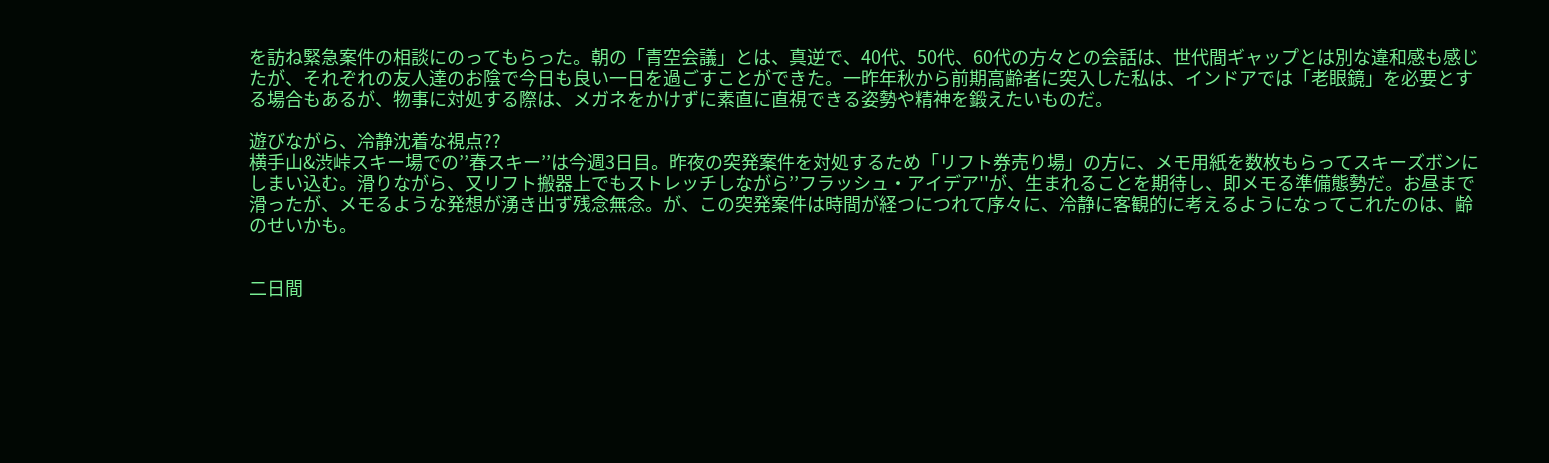を訪ね緊急案件の相談にのってもらった。朝の「青空会議」とは、真逆で、40代、50代、60代の方々との会話は、世代間ギャップとは別な違和感も感じたが、それぞれの友人達のお陰で今日も良い一日を過ごすことができた。一昨年秋から前期高齢者に突入した私は、インドアでは「老眼鏡」を必要とする場合もあるが、物事に対処する際は、メガネをかけずに素直に直視できる姿勢や精神を鍛えたいものだ。

遊びながら、冷静沈着な視点??
横手山&渋峠スキー場での’’春スキー’’は今週3日目。昨夜の突発案件を対処するため「リフト券売り場」の方に、メモ用紙を数枚もらってスキーズボンにしまい込む。滑りながら、又リフト搬器上でもストレッチしながら’’フラッシュ・アイデア''が、生まれることを期待し、即メモる準備態勢だ。お昼まで滑ったが、メモるような発想が湧き出ず残念無念。が、この突発案件は時間が経つにつれて序々に、冷静に客観的に考えるようになってこれたのは、齢のせいかも。


二日間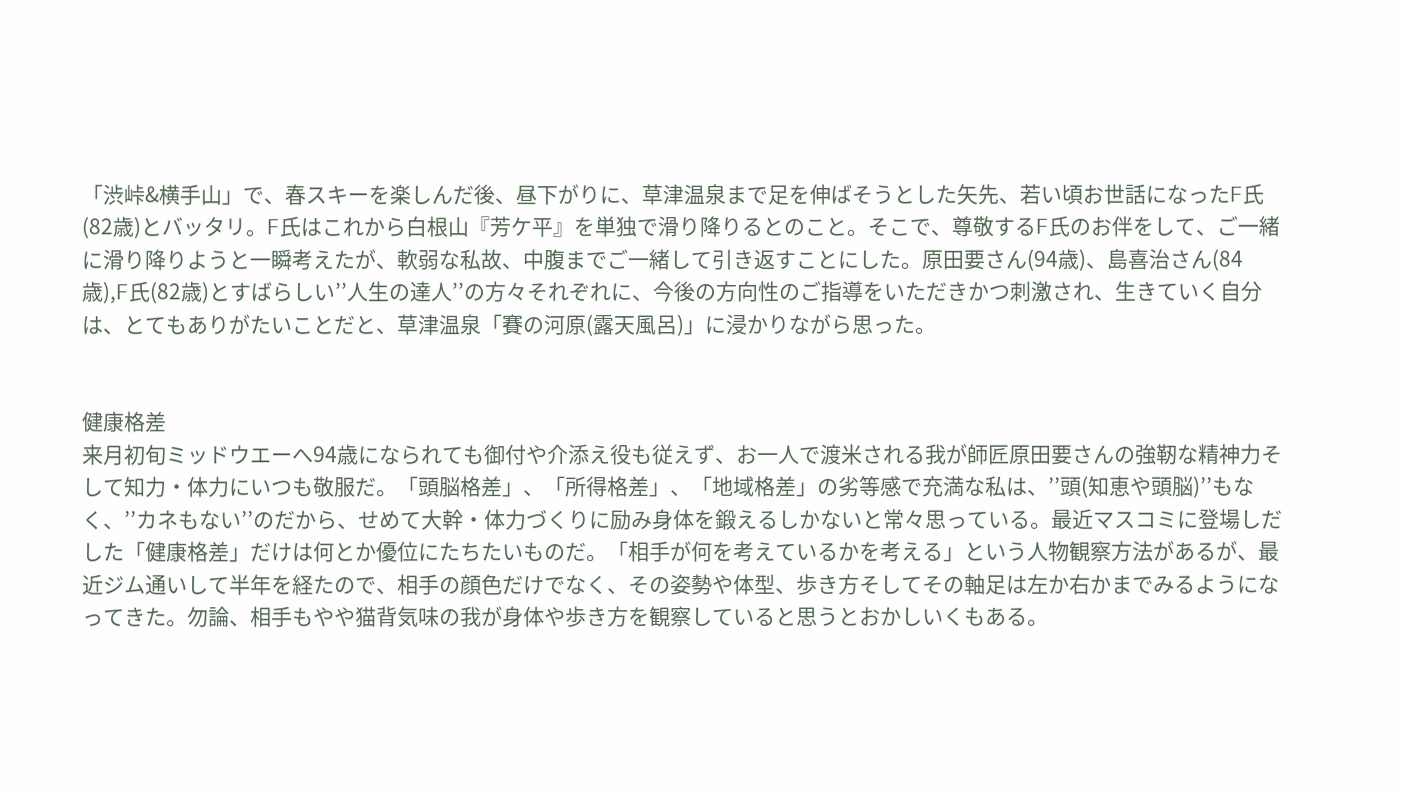「渋峠&横手山」で、春スキーを楽しんだ後、昼下がりに、草津温泉まで足を伸ばそうとした矢先、若い頃お世話になったF氏(82歳)とバッタリ。F氏はこれから白根山『芳ケ平』を単独で滑り降りるとのこと。そこで、尊敬するF氏のお伴をして、ご一緒に滑り降りようと一瞬考えたが、軟弱な私故、中腹までご一緒して引き返すことにした。原田要さん(94歳)、島喜治さん(84歳),F氏(82歳)とすばらしい’’人生の達人’’の方々それぞれに、今後の方向性のご指導をいただきかつ刺激され、生きていく自分は、とてもありがたいことだと、草津温泉「賽の河原(露天風呂)」に浸かりながら思った。


健康格差
来月初旬ミッドウエーへ94歳になられても御付や介添え役も従えず、お一人で渡米される我が師匠原田要さんの強靭な精神力そして知力・体力にいつも敬服だ。「頭脳格差」、「所得格差」、「地域格差」の劣等感で充満な私は、’’頭(知恵や頭脳)’’もなく、’’カネもない’’のだから、せめて大幹・体力づくりに励み身体を鍛えるしかないと常々思っている。最近マスコミに登場しだした「健康格差」だけは何とか優位にたちたいものだ。「相手が何を考えているかを考える」という人物観察方法があるが、最近ジム通いして半年を経たので、相手の顔色だけでなく、その姿勢や体型、歩き方そしてその軸足は左か右かまでみるようになってきた。勿論、相手もやや猫背気味の我が身体や歩き方を観察していると思うとおかしいくもある。